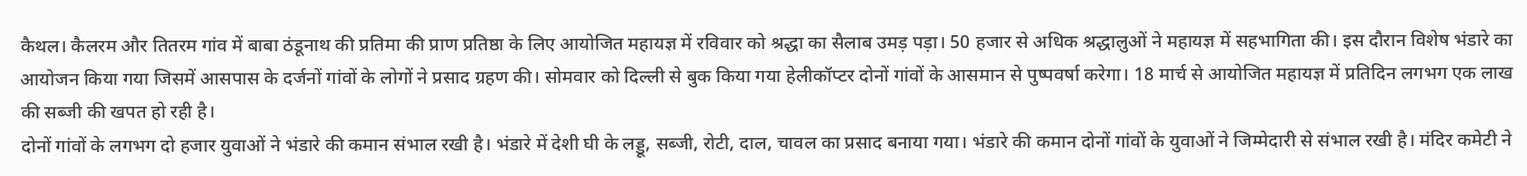कैथल। कैलरम और तितरम गांव में बाबा ठंडूनाथ की प्रतिमा की प्राण प्रतिष्ठा के लिए आयोजित महायज्ञ में रविवार को श्रद्धा का सैलाब उमड़ पड़ा। 50 हजार से अधिक श्रद्धालुओं ने महायज्ञ में सहभागिता की। इस दौरान विशेष भंडारे का आयोजन किया गया जिसमें आसपास के दर्जनों गांवों के लोगों ने प्रसाद ग्रहण की। सोमवार को दिल्ली से बुक किया गया हेलीकॉप्टर दोनों गांवों के आसमान से पुष्पवर्षा करेगा। 18 मार्च से आयोजित महायज्ञ में प्रतिदिन लगभग एक लाख की सब्जी की खपत हो रही है।
दोनों गांवों के लगभग दो हजार युवाओं ने भंडारे की कमान संभाल रखी है। भंडारे में देशी घी के लड्डू, सब्जी, रोटी, दाल, चावल का प्रसाद बनाया गया। भंडारे की कमान दोनों गांवों के युवाओं ने जिम्मेदारी से संभाल रखी है। मंदिर कमेटी ने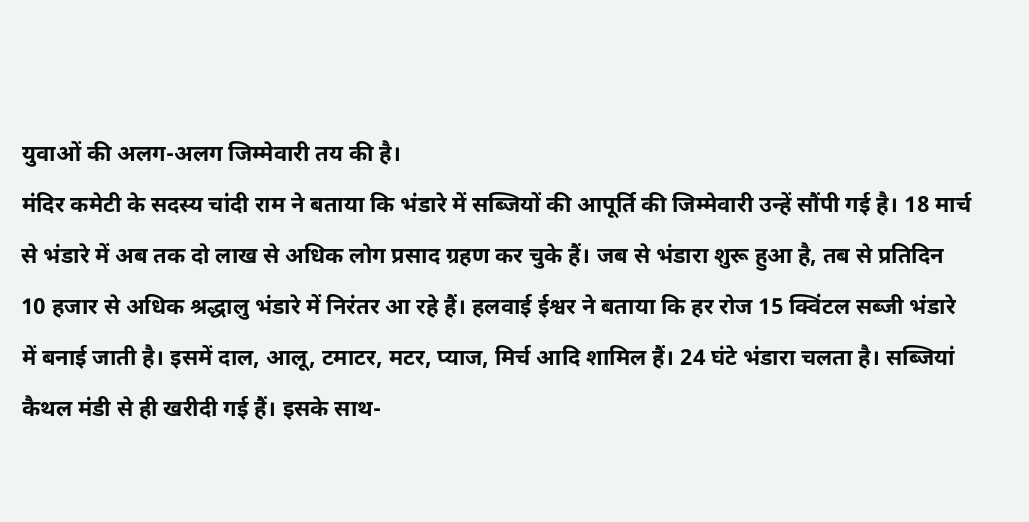युवाओं की अलग-अलग जिम्मेवारी तय की है।
मंदिर कमेटी के सदस्य चांदी राम ने बताया कि भंडारे में सब्जियों की आपूर्ति की जिम्मेवारी उन्हें सौंपी गई है। 18 मार्च से भंडारे में अब तक दो लाख से अधिक लोग प्रसाद ग्रहण कर चुके हैं। जब से भंडारा शुरू हुआ है, तब से प्रतिदिन 10 हजार से अधिक श्रद्धालु भंडारे में निरंतर आ रहे हैं। हलवाई ईश्वर ने बताया कि हर रोज 15 क्विंटल सब्जी भंडारे में बनाई जाती है। इसमें दाल, आलू, टमाटर, मटर, प्याज, मिर्च आदि शामिल हैं। 24 घंटे भंडारा चलता है। सब्जियां कैथल मंडी से ही खरीदी गई हैं। इसके साथ-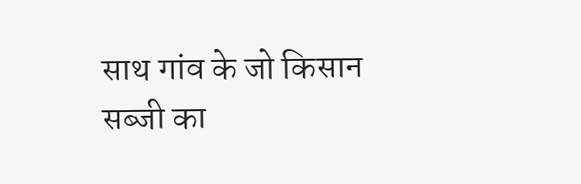साथ गांव के जो किसान सब्जी का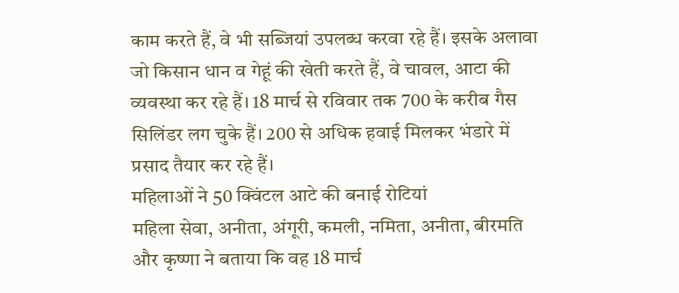काम करते हैं, वे भी सब्जियां उपलब्ध करवा रहे हैं। इसके अलावा जो किसान धान व गेहूं की खेती करते हैं, वे चावल, आटा की व्यवस्था कर रहे हैं। 18 मार्च से रविवार तक 700 के करीब गैस सिलिंडर लग चुके हैं। 200 से अधिक हवाई मिलकर भंडारे में प्रसाद तैयार कर रहे हैं।
महिलाओं ने 50 क्विंटल आटे की बनाई रोटियां
महिला सेवा, अनीता, अंगूरी, कमली, नमिता, अनीता, बीरमति और कृष्णा ने बताया कि वह 18 मार्च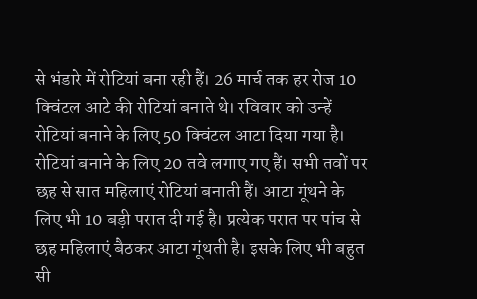से भंडारे में रोटियां बना रही हैं। 26 मार्च तक हर रोज 10 क्विंटल आटे की रोटियां बनाते थे। रविवार को उन्हें रोटियां बनाने के लिए 50 क्विंटल आटा दिया गया है। रोटियां बनाने के लिए 20 तवे लगाए गए हैं। सभी तवों पर छह से सात महिलाएं रोटियां बनाती हैं। आटा गूंथने के लिए भी 10 बड़ी परात दी गई है। प्रत्येक परात पर पांच से छह महिलाएं बैठकर आटा गूंथती है। इसके लिए भी बहुत सी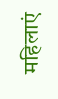महिलाएं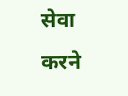सेवा करने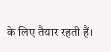के लिए तैयार रहती हैं।